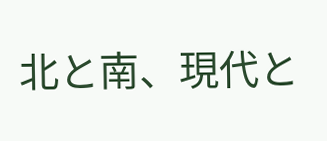北と南、現代と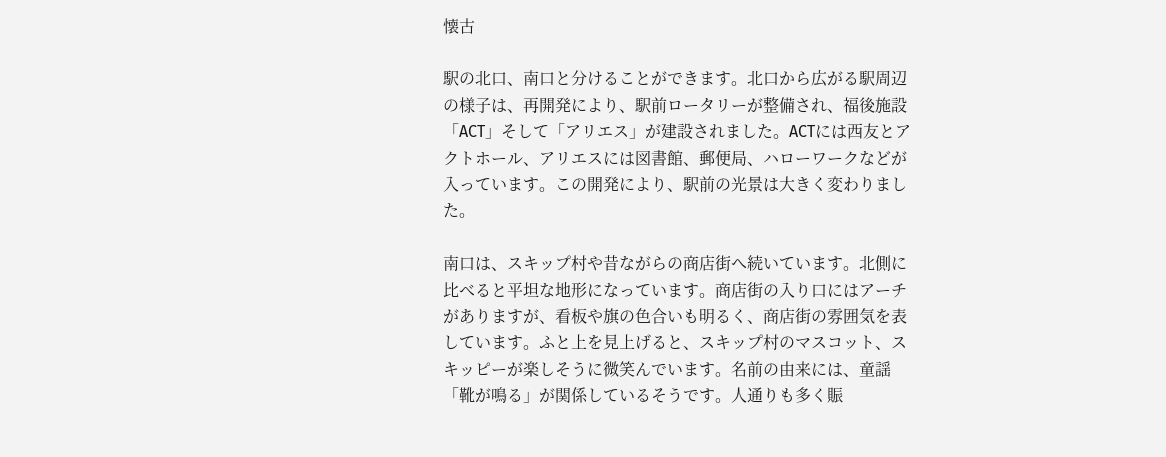懐古

駅の北口、南口と分けることができます。北口から広がる駅周辺の様子は、再開発により、駅前ロータリーが整備され、福後施設「ACT」そして「アリエス」が建設されました。ACTには西友とアクトホール、アリエスには図書館、郵便局、ハローワークなどが入っています。この開発により、駅前の光景は大きく変わりました。

南口は、スキップ村や昔ながらの商店街へ続いています。北側に比べると平坦な地形になっています。商店街の入り口にはアーチがありますが、看板や旗の色合いも明るく、商店街の雰囲気を表しています。ふと上を見上げると、スキップ村のマスコット、スキッピーが楽しそうに微笑んでいます。名前の由来には、童謡「靴が鳴る」が関係しているそうです。人通りも多く賑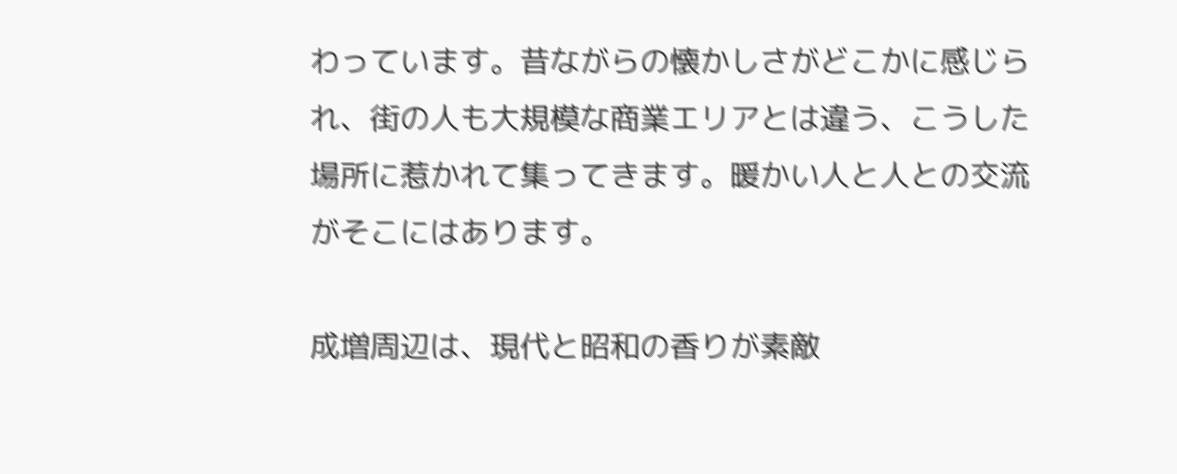わっています。昔ながらの懐かしさがどこかに感じられ、街の人も大規模な商業エリアとは違う、こうした場所に惹かれて集ってきます。暖かい人と人との交流がそこにはあります。

成増周辺は、現代と昭和の香りが素敵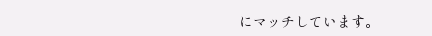にマッチしています。